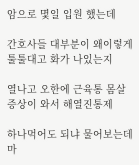암으로 몇일 입원 했는데

간호사들 대부분이 왜이렇게 툴툴대고 화가 나있는지

열나고 오한에 근육통 몸살 증상이 와서 해열진통제

하나먹어도 되냐 물어보는데 마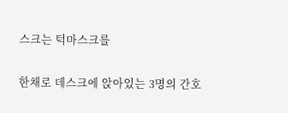스크는 턱마스크를

한채로 데스크에 앉아있는 3명의 간호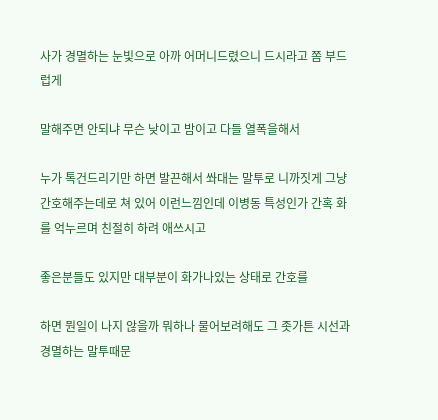사가 경멸하는 눈빛으로 아까 어머니드렸으니 드시라고 쫌 부드럽게

말해주면 안되냐 무슨 낮이고 밤이고 다들 열폭을해서

누가 톡건드리기만 하면 발끈해서 쏴대는 말투로 니까짓게 그냥 간호해주는데로 쳐 있어 이런느낌인데 이병동 특성인가 간혹 화를 억누르며 친절히 하려 애쓰시고

좋은분들도 있지만 대부분이 화가나있는 상태로 간호를

하면 뭔일이 나지 않을까 뭐하나 물어보려해도 그 좃가튼 시선과 경멸하는 말투때문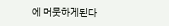에 머뭇하게된다